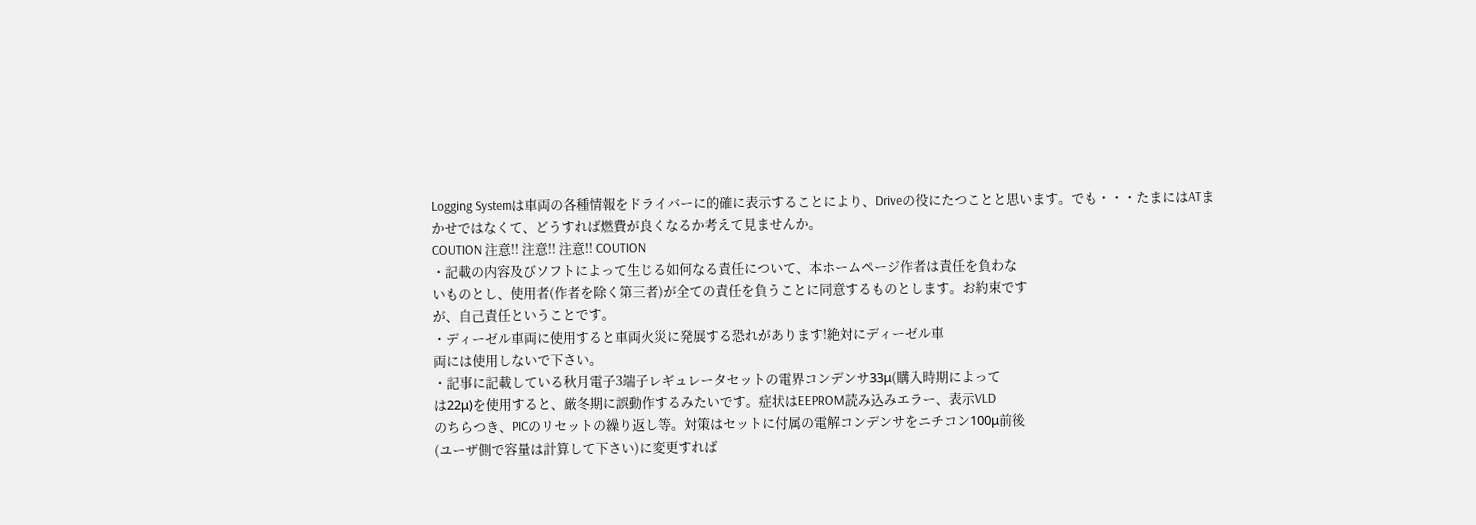Logging Systemは車両の各種情報をドライバーに的確に表示することにより、Driveの役にたつことと思います。でも・・・たまにはATまかせではなくて、どうすれば燃費が良くなるか考えて見ませんか。
COUTION 注意!! 注意!! 注意!! COUTION
・記載の内容及びソフトによって生じる如何なる責任について、本ホームページ作者は責任を負わな
いものとし、使用者(作者を除く第三者)が全ての責任を負うことに同意するものとします。お約束です
が、自己責任ということです。
・ディーゼル車両に使用すると車両火災に発展する恐れがあります!絶対にディーゼル車
両には使用しないで下さい。
・記事に記載している秋月電子3端子レギュレータセットの電界コンデンサ33μ(購入時期によって
は22μ)を使用すると、厳冬期に誤動作するみたいです。症状はEEPROM読み込みエラー、表示VLD
のちらつき、PICのリセットの繰り返し等。対策はセットに付属の電解コンデンサをニチコン100μ前後
(ユーザ側で容量は計算して下さい)に変更すれば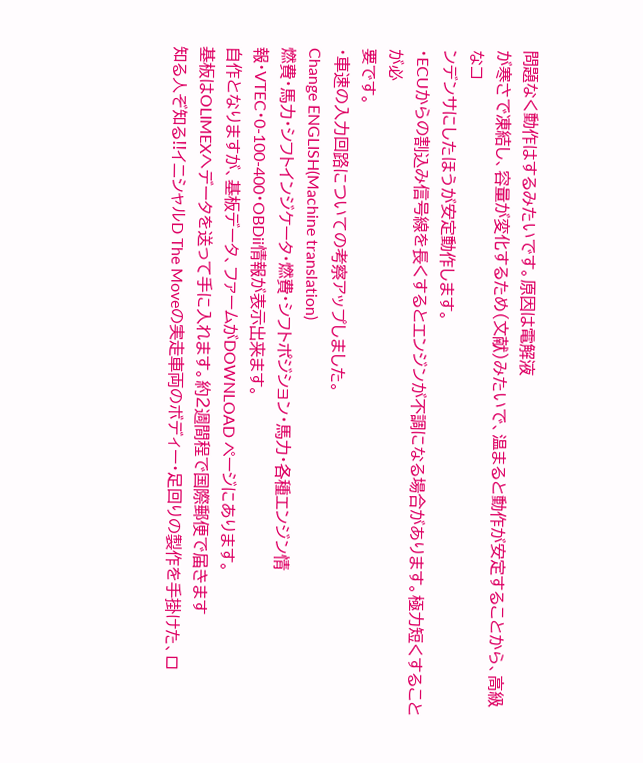問題なく動作はするみたいです。原因は電解液
が寒さで凍結し、容量が変化するため(文献)みたいで、温まると動作が安定することから、高級なコ
ンデンサにしたほうが安定動作します。
・ECUからの割込み信号線を長くするとエンジンが不調になる場合があります。極力短くすることが必
要です。
・車速の入力回路についての考察アップしました。
Change ENGLISH(Machine translation)
燃費・馬力・シフトインジケータ・燃費・シフトポジション・馬力・各種エンジン情報・VTEC・0-100-400・OBDii情報が表示出来ます。
自作となりますが、基板データ、ファームがDOWNLOAD ページにあります。
基板はOLIMEXへデータを送って手に入れます。約2週間程で国際郵便で届きます
知る人ぞ知る!!イニシャルD The Moveの実走車両のボディー・足回りの製作を手掛けた、ロ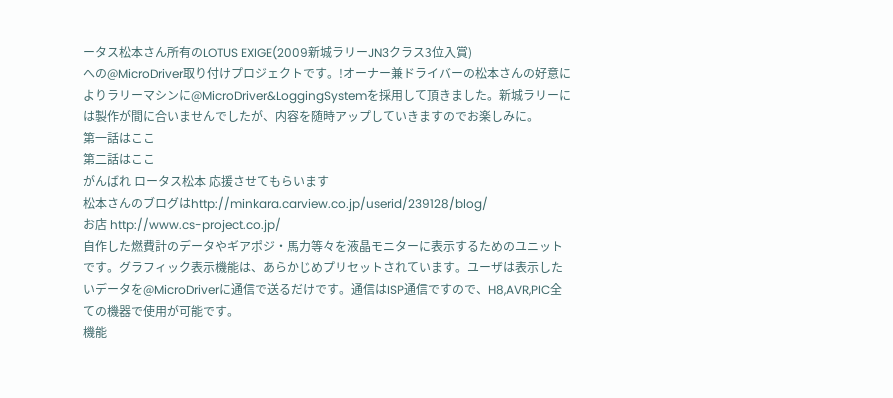ータス松本さん所有のLOTUS EXIGE(2009新城ラリーJN3クラス3位入賞)
への@MicroDriver取り付けプロジェクトです。!オーナー兼ドライバーの松本さんの好意によりラリーマシンに@MicroDriver&LoggingSystemを採用して頂きました。新城ラリーには製作が間に合いませんでしたが、内容を随時アップしていきますのでお楽しみに。
第一話はここ
第二話はここ
がんばれ ロータス松本 応援させてもらいます
松本さんのブログはhttp://minkara.carview.co.jp/userid/239128/blog/
お店 http://www.cs-project.co.jp/
自作した燃費計のデータやギアポジ・馬力等々を液晶モニターに表示するためのユニットです。グラフィック表示機能は、あらかじめプリセットされています。ユーザは表示したいデータを@MicroDriverに通信で送るだけです。通信はISP通信ですので、H8,AVR,PIC全ての機器で使用が可能です。
機能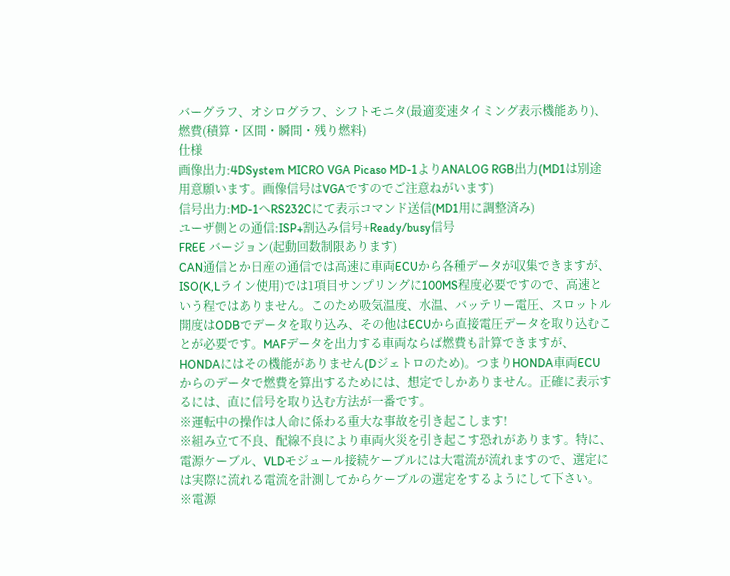バーグラフ、オシログラフ、シフトモニタ(最適変速タイミング表示機能あり)、燃費(積算・区間・瞬間・残り燃料)
仕様
画像出力:4DSystem MICRO VGA Picaso MD-1よりANALOG RGB出力(MD1は別途用意願います。画像信号はVGAですのでご注意ねがいます)
信号出力:MD-1へRS232Cにて表示コマンド送信(MD1用に調整済み)
ユーザ側との通信:ISP+割込み信号+Ready/busy信号
FREE バージョン(起動回数制限あります)
CAN通信とか日産の通信では高速に車両ECUから各種データが収集できますが、ISO(K,Lライン使用)では1項目サンプリングに100MS程度必要ですので、高速という程ではありません。このため吸気温度、水温、バッテリー電圧、スロットル開度はODBでデータを取り込み、その他はECUから直接電圧データを取り込むことが必要です。MAFデータを出力する車両ならば燃費も計算できますが、HONDAにはその機能がありません(Dジェトロのため)。つまりHONDA車両ECUからのデータで燃費を算出するためには、想定でしかありません。正確に表示するには、直に信号を取り込む方法が一番です。
※運転中の操作は人命に係わる重大な事故を引き起こします!
※組み立て不良、配線不良により車両火災を引き起こす恐れがあります。特に、電源ケーブル、VLDモジュール接続ケーブルには大電流が流れますので、選定には実際に流れる電流を計測してからケーブルの選定をするようにして下さい。
※電源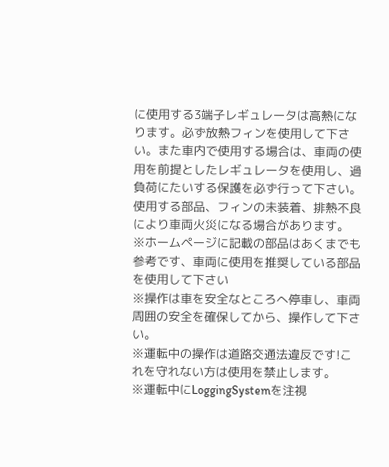に使用する3端子レギュレータは高熱になります。必ず放熱フィンを使用して下さい。また車内で使用する場合は、車両の使用を前提としたレギュレータを使用し、過負荷にたいする保護を必ず行って下さい。使用する部品、フィンの未装着、排熱不良により車両火災になる場合があります。
※ホームページに記載の部品はあくまでも参考です、車両に使用を推奨している部品を使用して下さい
※操作は車を安全なところへ停車し、車両周囲の安全を確保してから、操作して下さい。
※運転中の操作は道路交通法違反です!これを守れない方は使用を禁止します。
※運転中にLoggingSystemを注視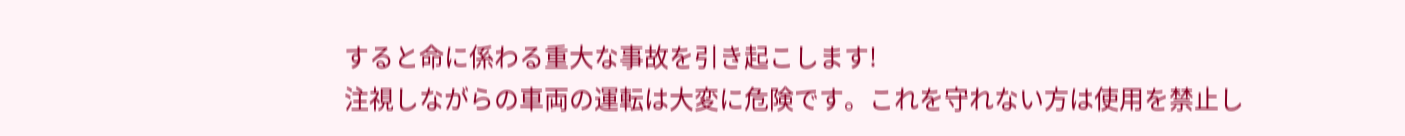すると命に係わる重大な事故を引き起こします!
注視しながらの車両の運転は大変に危険です。これを守れない方は使用を禁止し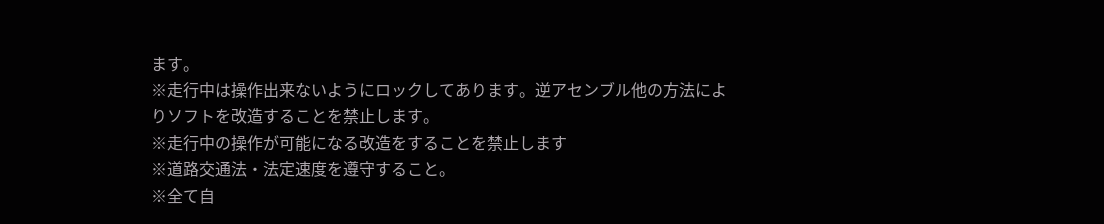ます。
※走行中は操作出来ないようにロックしてあります。逆アセンブル他の方法によりソフトを改造することを禁止します。
※走行中の操作が可能になる改造をすることを禁止します
※道路交通法・法定速度を遵守すること。
※全て自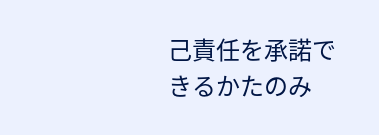己責任を承諾できるかたのみ